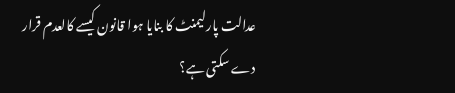عدالت پارلیمنٹ کا بنایا ہوا قانون کیسے کالعدم قرار دے سکتی ہے؟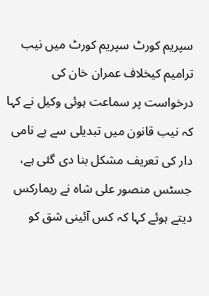سپریم کورٹ سپریم کورٹ میں نیب ترامیم کیخلاف عمران خان کی درخواست پر سماعت ہوئی وکیل نے کہا کہ نیب قانون میں تبدیلی سے بے نامی دار کی تعریف مشکل بنا دی گئی ہے، جسٹس منصور علی شاہ نے ریمارکس دیتے ہوئے کہا کہ کس آئینی شق کو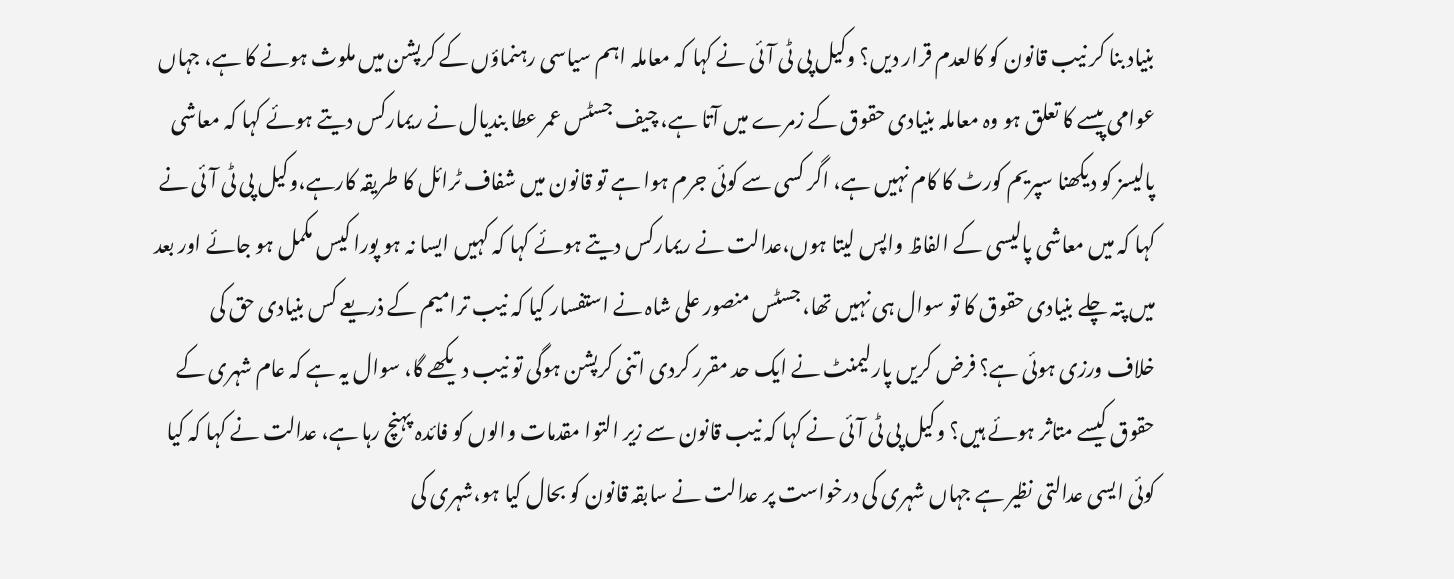بنیاد بنا کر نیب قانون کو کالعدم قرار دیں؟ وکیل پی ٹی آئی نے کہا کہ معاملہ اہم سیاسی رہنماؤں کے کرپشن میں ملوث ہونے کا ہے، جہاں عوامی پیسے کا تعلق ہو وہ معاملہ بنیادی حقوق کے زمرے میں آتا ہے، چیف جسٹس عمر عطا بندیال نے ریمارکس دیتے ہوئے کہا کہ معاشی پالیسز کو دیکھنا سپریم کورٹ کا کام نہیں ہے، اگر کسی سے کوئی جرم ہوا ہے تو قانون میں شفاف ٹرائل کا طریقہ کارہے،وکیل پی ٹی آئی نے کہا کہ میں معاشی پالیسی کے الفاظ واپس لیتا ہوں،عدالت نے ریمارکس دیتے ہوئے کہا کہ کہیں ایسا نہ ہو پورا کیس مکمل ہو جائے اور بعد میں پتہ چلے بنیادی حقوق کا تو سوال ہی نہیں تھا، جسٹس منصور علی شاہ نے استفسار کیا کہ نیب ترامیم کے ذریعے کس بنیادی حق کی خلاف ورزی ہوئی ہے؟ فرض کریں پارلیمنٹ نے ایک حد مقرر کردی اتنی کرپشن ہوگی تو نیب دیکھے گا، سوال یہ ہے کہ عام شہری کے حقوق کیسے متاثر ہوئے ہیں؟ وکیل پی ٹی آئی نے کہا کہ نیب قانون سے زیر التوا مقدمات والوں کو فائدہ پہنچ رہا ہے، عدالت نے کہا کہ کیا کوئی ایسی عدالتی نظیر ہے جہاں شہری کی درخواست پر عدالت نے سابقہ قانون کو بحال کیا ہو،شہری کی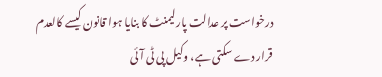درخواست پر عدالت پارلیمنٹ کا بنایا ہوا قانون کیسے کالعدم قرار دے سکتی ہے، وکیل پی ٹی آئی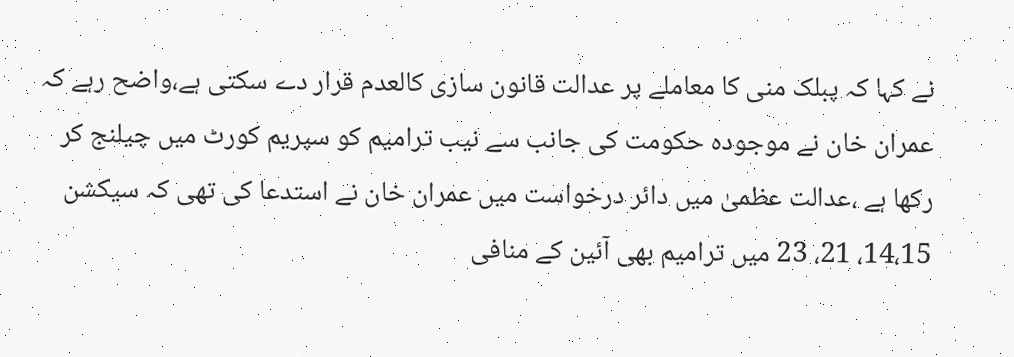نے کہا کہ پبلک منی کا معاملے پر عدالت قانون سازی کالعدم قرار دے سکتی ہے،واضح رہے کہ عمران خان نے موجودہ حکومت کی جانب سے نیب ترامیم کو سپریم کورٹ میں چیلنج کر رکھا ہے ،عدالت عظمیٰ میں دائر درخواست میں عمران خان نے استدعا کی تھی کہ سیکشن 14،15، 21، 23 میں ترامیم بھی آئین کے منافی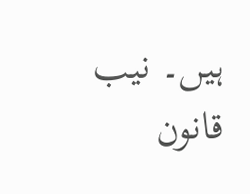ہیں۔ نیب قانون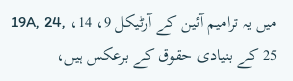میں یہ ترامیم آئین کے آرٹیکل 9، 14، 19A, 24, 25 کے بنیادی حقوق کے برعکس ہیں،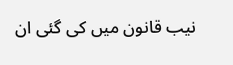نیب قانون میں کی گئی ان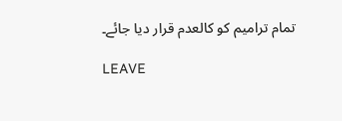تمام ترامیم کو کالعدم قرار دیا جائے۔

LEAVE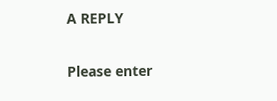A REPLY

Please enter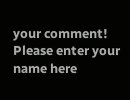your comment!
Please enter your name here